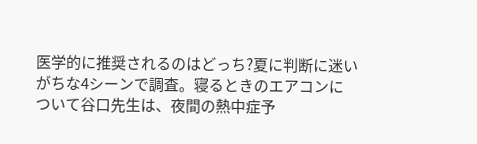医学的に推奨されるのはどっち?夏に判断に迷いがちな4シーンで調査。寝るときのエアコンについて谷口先生は、夜間の熱中症予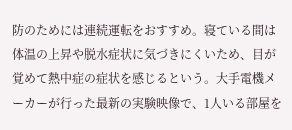防のためには連続運転をおすすめ。寝ている間は体温の上昇や脱水症状に気づきにくいため、目が覚めて熱中症の症状を感じるという。大手電機メーカーが行った最新の実験映像で、1人いる部屋を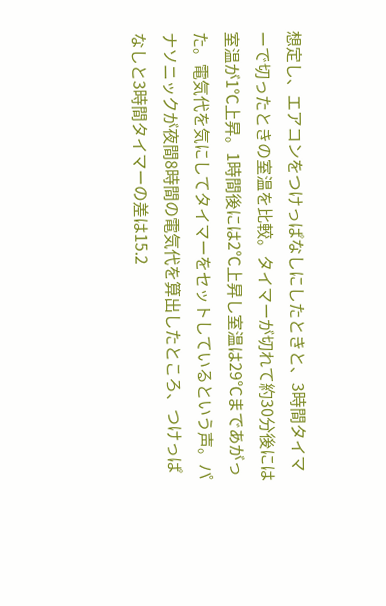想定し、エアコンをつけっぱなしにしたときと、3時間タイマーで切ったときの室温を比較。タイマーが切れて約30分後には室温が1℃上昇。1時間後には2℃上昇し室温は29℃まであがった。電気代を気にしてタイマーをセットしているという声。パナソニックが夜間8時間の電気代を算出したところ、つけっぱなしと3時間タイマーの差は15.2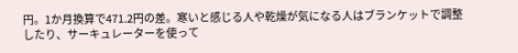円。1か月換算で471.2円の差。寒いと感じる人や乾燥が気になる人はブランケットで調整したり、サーキュレーターを使って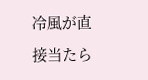冷風が直接当たら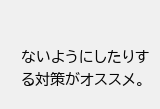ないようにしたりする対策がオススメ。